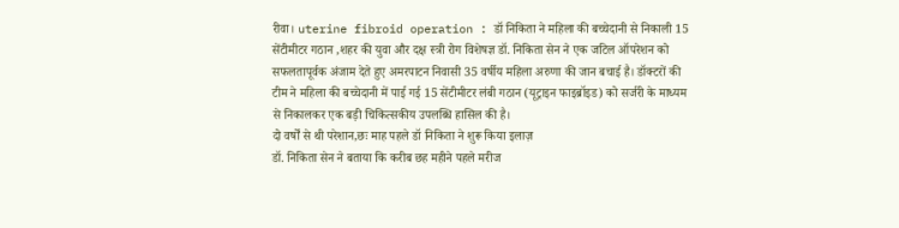रीवा। uterine fibroid operation : डॉ निकिता ने महिला की बच्चेदानी से निकाली 15 सेंटीमीटर गठान ,शहर की युवा और दक्ष स्त्री रोग विशेषज्ञ डॉ. निकिता सेन ने एक जटिल ऑपरेशन को सफलतापूर्वक अंजाम देते हुए अमरपाटन निवासी 35 वर्षीय महिला अरुणा की जान बचाई है। डॉक्टरों की टीम ने महिला की बच्चेदानी में पाई गई 15 सेंटीमीटर लंबी गठान (यूट्राइन फाइब्रॉइड) को सर्जरी के माध्यम से निकालकर एक बड़ी चिकित्सकीय उपलब्धि हासिल की है।
दो वर्षों से थी परेशान,छः माह पहले डॉ निकिता ने शुरू किया इलाज़
डॉ. निकिता सेन ने बताया कि करीब छह महीने पहले मरीज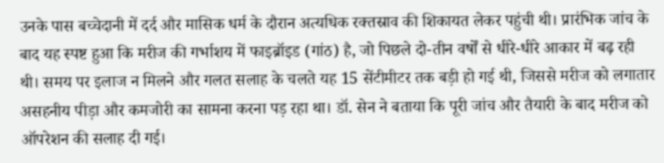उनके पास बच्चेदानी में दर्द और मासिक धर्म के दौरान अत्यधिक रक्तस्राव की शिकायत लेकर पहुंची थी। प्रारंभिक जांच के बाद यह स्पष्ट हुआ कि मरीज की गर्भाशय में फाइब्रॉइड (गांठ) है, जो पिछले दो-तीन वर्षों से धीरे-धीरे आकार में बढ़ रही थी। समय पर इलाज न मिलने और गलत सलाह के चलते यह 15 सेंटीमीटर तक बड़ी हो गई थी, जिससे मरीज को लगातार असहनीय पीड़ा और कमजोरी का सामना करना पड़ रहा था। डॉ. सेन ने बताया कि पूरी जांच और तैयारी के बाद मरीज को ऑपरेशन की सलाह दी गई।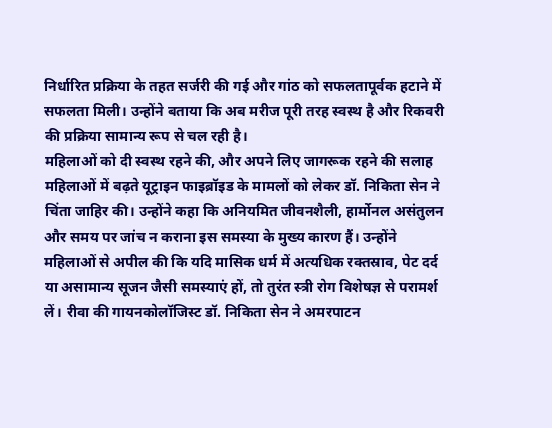निर्धारित प्रक्रिया के तहत सर्जरी की गई और गांठ को सफलतापूर्वक हटाने में सफलता मिली। उन्होंने बताया कि अब मरीज पूरी तरह स्वस्थ है और रिकवरी की प्रक्रिया सामान्य रूप से चल रही है।
महिलाओं को दी स्वस्थ रहने की, और अपने लिए जागरूक रहने की सलाह
महिलाओं में बढ़ते यूट्राइन फाइब्रॉइड के मामलों को लेकर डॉ. निकिता सेन ने चिंता जाहिर की। उन्होंने कहा कि अनियमित जीवनशैली, हार्मोनल असंतुलन और समय पर जांच न कराना इस समस्या के मुख्य कारण हैं। उन्होंने महिलाओं से अपील की कि यदि मासिक धर्म में अत्यधिक रक्तस्राव, पेट दर्द या असामान्य सूजन जैसी समस्याएं हों, तो तुरंत स्त्री रोग विशेषज्ञ से परामर्श लें। रीवा की गायनकोलॉजिस्ट डॉ. निकिता सेन ने अमरपाटन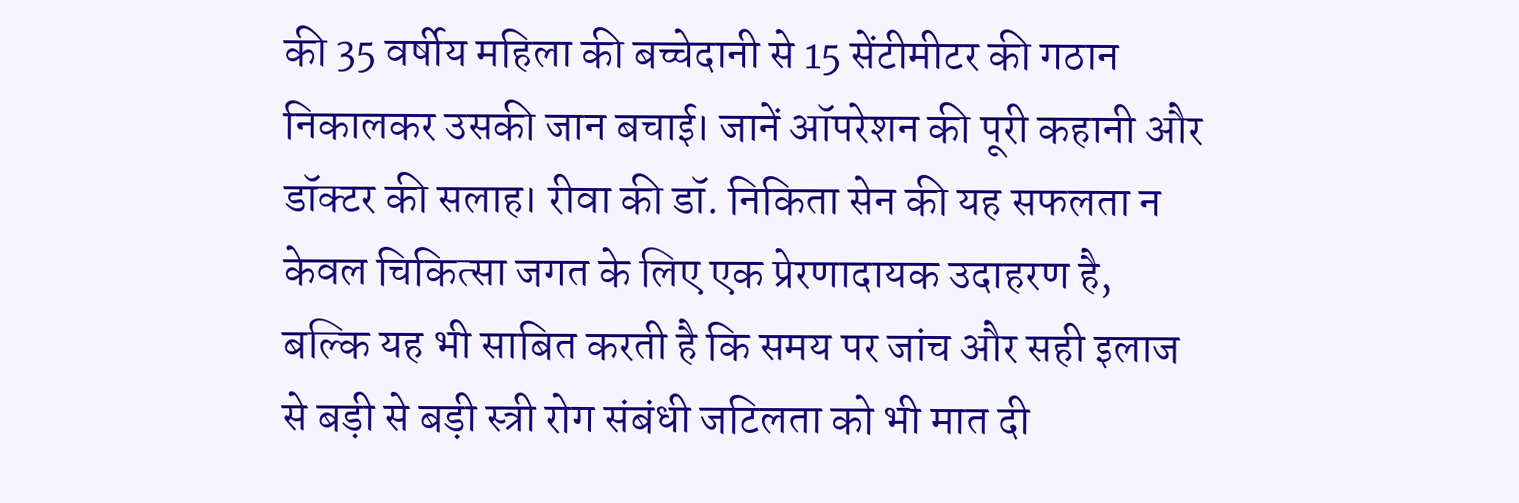की 35 वर्षीय महिला की बच्चेदानी से 15 सेंटीमीटर की गठान निकालकर उसकी जान बचाई। जानें ऑपरेशन की पूरी कहानी और डॉक्टर की सलाह। रीवा की डॉ. निकिता सेन की यह सफलता न केवल चिकित्सा जगत के लिए एक प्रेरणादायक उदाहरण है, बल्कि यह भी साबित करती है कि समय पर जांच और सही इलाज से बड़ी से बड़ी स्त्री रोग संबंधी जटिलता को भी मात दी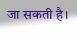जा सकती है।